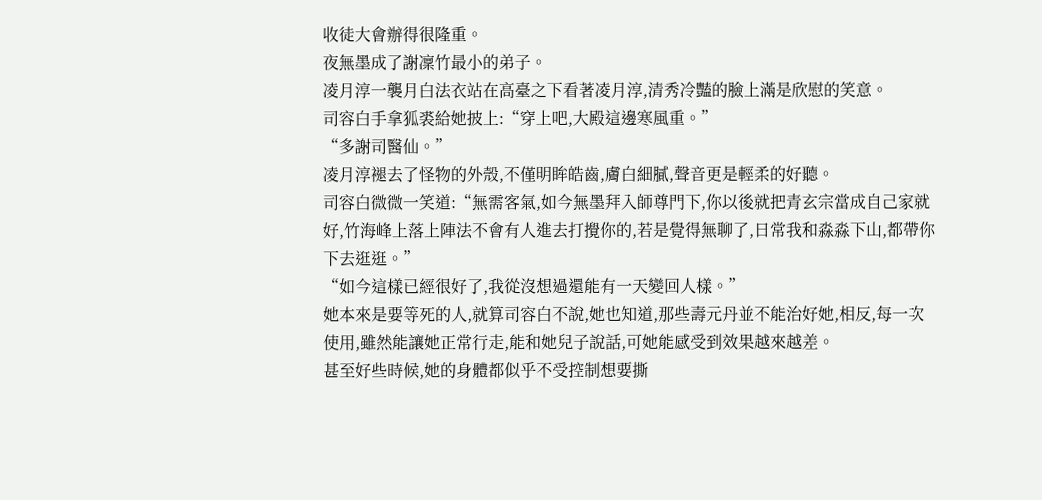收徒大會辦得很隆重。
夜無墨成了謝凜竹最小的弟子。
凌月淳一襲月白法衣站在高臺之下看著凌月淳,清秀冷豔的臉上滿是欣慰的笑意。
司容白手拿狐裘給她披上:“穿上吧,大殿這邊寒風重。”
“多謝司醫仙。”
凌月淳褪去了怪物的外殼,不僅明眸皓齒,膚白細膩,聲音更是輕柔的好聽。
司容白微微一笑道:“無需客氣,如今無墨拜入師尊門下,你以後就把青玄宗當成自己家就好,竹海峰上落上陣法不會有人進去打攪你的,若是覺得無聊了,日常我和淼淼下山,都帶你下去逛逛。”
“如今這樣已經很好了,我從沒想過還能有一天變回人樣。”
她本來是要等死的人,就算司容白不說,她也知道,那些壽元丹並不能治好她,相反,每一次使用,雖然能讓她正常行走,能和她兒子說話,可她能感受到效果越來越差。
甚至好些時候,她的身體都似乎不受控制想要撕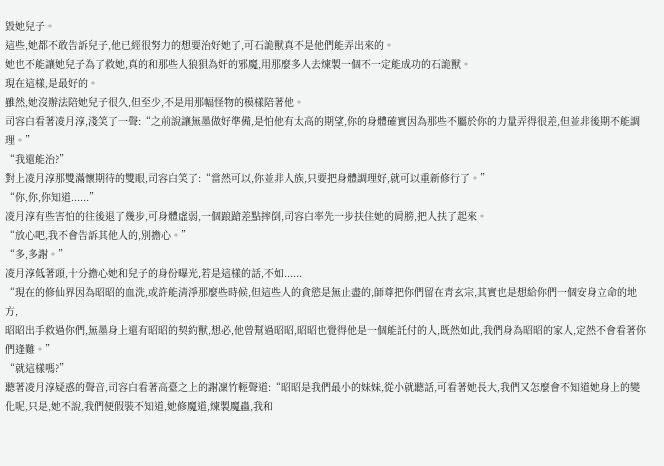毀她兒子。
這些,她都不敢告訴兒子,他已經很努力的想要治好她了,可石詭獸真不是他們能弄出來的。
她也不能讓她兒子為了救她,真的和那些人狼狽為奸的邪魔,用那麼多人去煉製一個不一定能成功的石詭獸。
現在這樣,是最好的。
雖然,她沒辦法陪她兒子很久,但至少,不是用那幅怪物的模樣陪著他。
司容白看著凌月淳,淺笑了一聲:“之前說讓無墨做好準備,是怕他有太高的期望,你的身體確實因為那些不屬於你的力量弄得很差,但並非後期不能調理。”
“我還能治?”
對上凌月淳那雙滿懷期待的雙眼,司容白笑了:“當然可以,你並非人族,只要把身體調理好,就可以重新修行了。”
“你,你,你知道......”
凌月淳有些害怕的往後退了幾步,可身體虛弱,一個踉蹌差點摔倒,司容白率先一步扶住她的肩膀,把人扶了起來。
“放心吧,我不會告訴其他人的,別擔心。”
“多,多謝。”
凌月淳低著頭,十分擔心她和兒子的身份曝光,若是這樣的話,不如......
“現在的修仙界因為昭昭的血洗,或許能清淨那麼些時候,但這些人的貪慾是無止盡的,師尊把你們留在青玄宗,其實也是想給你們一個安身立命的地方,
昭昭出手救過你們,無墨身上還有昭昭的契約獸,想必,他曾幫過昭昭,昭昭也覺得他是一個能託付的人,既然如此,我們身為昭昭的家人,定然不會看著你們逢難。”
“就這樣嗎?”
聽著凌月淳疑惑的聲音,司容白看著高臺之上的謝凜竹輕聲道:“昭昭是我們最小的妹妹,從小就聽話,可看著她長大,我們又怎麼會不知道她身上的變化呢,只是,她不說,我們便假裝不知道,她修魔道,煉製魔蟲,我和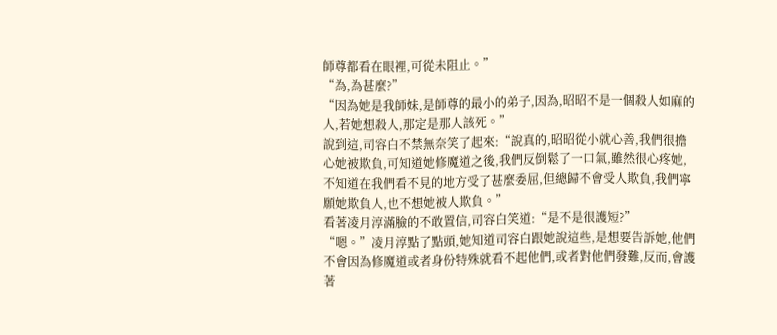師尊都看在眼裡,可從未阻止。”
“為,為甚麼?”
“因為她是我師妹,是師尊的最小的弟子,因為,昭昭不是一個殺人如麻的人,若她想殺人,那定是那人該死。”
說到這,司容白不禁無奈笑了起來:“說真的,昭昭從小就心善,我們很擔心她被欺負,可知道她修魔道之後,我們反倒鬆了一口氣,雖然很心疼她,不知道在我們看不見的地方受了甚麼委屈,但總歸不會受人欺負,我們寧願她欺負人,也不想她被人欺負。”
看著凌月淳滿臉的不敢置信,司容白笑道:“是不是很護短?”
“嗯。”凌月淳點了點頭,她知道司容白跟她說這些,是想要告訴她,他們不會因為修魔道或者身份特殊就看不起他們,或者對他們發難,反而,會護著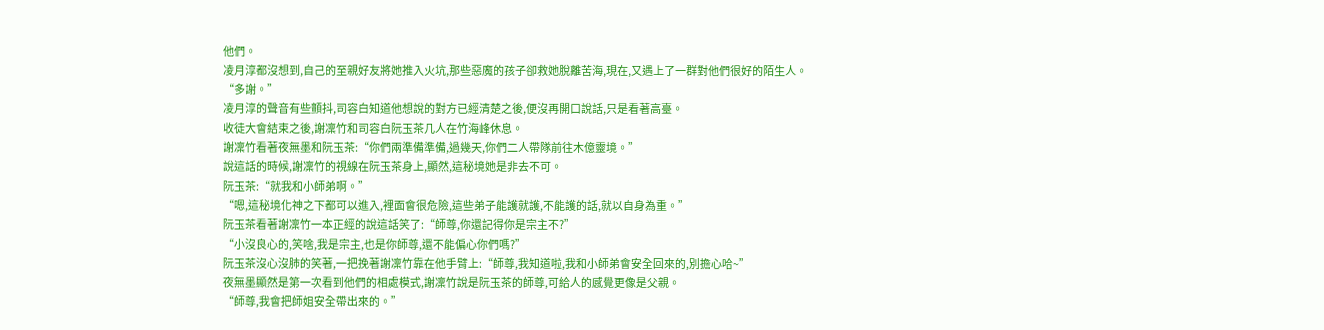他們。
凌月淳都沒想到,自己的至親好友將她推入火坑,那些惡魔的孩子卻救她脫離苦海,現在,又遇上了一群對他們很好的陌生人。
“多謝。”
凌月淳的聲音有些顫抖,司容白知道他想說的對方已經清楚之後,便沒再開口說話,只是看著高臺。
收徒大會結束之後,謝凜竹和司容白阮玉茶几人在竹海峰休息。
謝凜竹看著夜無墨和阮玉茶:“你們兩準備準備,過幾天,你們二人帶隊前往木億靈境。”
說這話的時候,謝凜竹的視線在阮玉茶身上,顯然,這秘境她是非去不可。
阮玉茶:“就我和小師弟啊。”
“嗯,這秘境化神之下都可以進入,裡面會很危險,這些弟子能護就護,不能護的話,就以自身為重。”
阮玉茶看著謝凜竹一本正經的說這話笑了:“師尊,你還記得你是宗主不?”
“小沒良心的,笑啥,我是宗主,也是你師尊,還不能偏心你們嗎?”
阮玉茶沒心沒肺的笑著,一把挽著謝凜竹靠在他手臂上:“師尊,我知道啦,我和小師弟會安全回來的,別擔心哈~”
夜無墨顯然是第一次看到他們的相處模式,謝凜竹說是阮玉茶的師尊,可給人的感覺更像是父親。
“師尊,我會把師姐安全帶出來的。”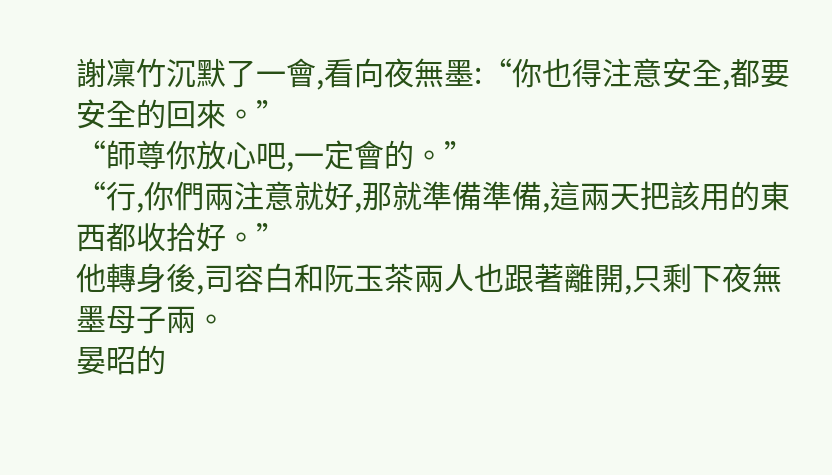謝凜竹沉默了一會,看向夜無墨:“你也得注意安全,都要安全的回來。”
“師尊你放心吧,一定會的。”
“行,你們兩注意就好,那就準備準備,這兩天把該用的東西都收拾好。”
他轉身後,司容白和阮玉茶兩人也跟著離開,只剩下夜無墨母子兩。
晏昭的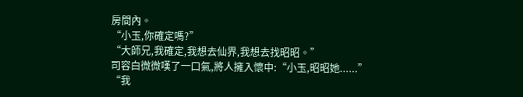房間內。
“小玉,你確定嗎?”
“大師兄,我確定,我想去仙界,我想去找昭昭。”
司容白微微嘆了一口氣,將人擁入懷中:“小玉,昭昭她......”
“我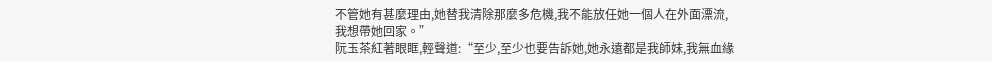不管她有甚麼理由,她替我清除那麼多危機,我不能放任她一個人在外面漂流,我想帶她回家。”
阮玉茶紅著眼眶,輕聲道:“至少,至少也要告訴她,她永遠都是我師妹,我無血緣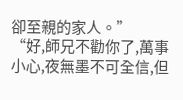卻至親的家人。”
“好,師兄不勸你了,萬事小心,夜無墨不可全信,但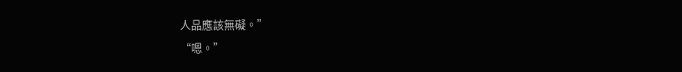人品應該無礙。”
“嗯。”